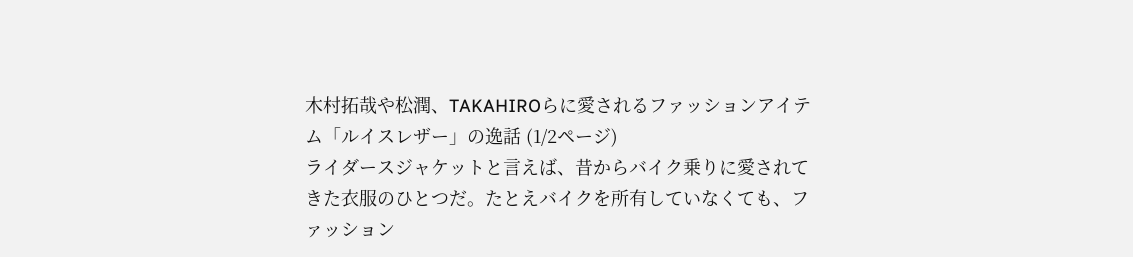木村拓哉や松潤、TAKAHIROらに愛されるファッションアイテム「ルイスレザー」の逸話 (1/2ページ)
ライダースジャケットと言えば、昔からバイク乗りに愛されてきた衣服のひとつだ。たとえバイクを所有していなくても、ファッション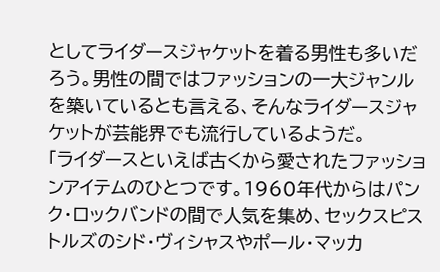としてライダースジャケットを着る男性も多いだろう。男性の間ではファッションの一大ジャンルを築いているとも言える、そんなライダースジャケットが芸能界でも流行しているようだ。
「ライダースといえば古くから愛されたファッションアイテムのひとつです。1960年代からはパンク・ロックバンドの間で人気を集め、セックスピストルズのシド・ヴィシャスやポール・マッカ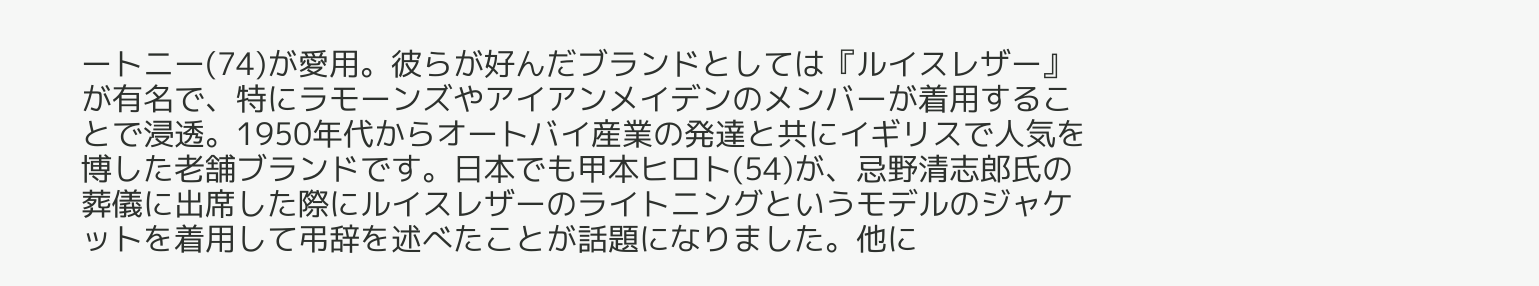ートニー(74)が愛用。彼らが好んだブランドとしては『ルイスレザー』が有名で、特にラモーンズやアイアンメイデンのメンバーが着用することで浸透。1950年代からオートバイ産業の発達と共にイギリスで人気を博した老舗ブランドです。日本でも甲本ヒロト(54)が、忌野清志郎氏の葬儀に出席した際にルイスレザーのライトニングというモデルのジャケットを着用して弔辞を述べたことが話題になりました。他に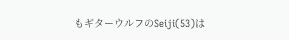もギターウルフのSeiji(53)は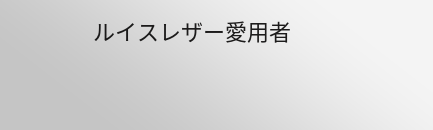ルイスレザー愛用者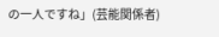の一人ですね」(芸能関係者)